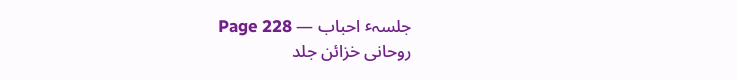جلسہٴ احباب — Page 228
روحانی خزائن جلد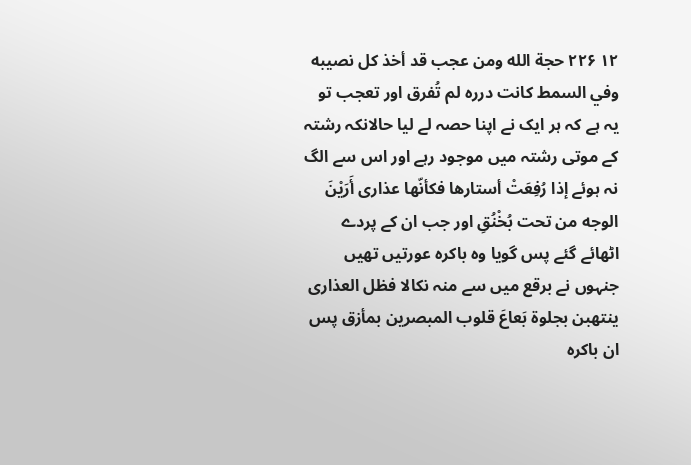۱۲ ۲۲۶ حجة الله ومن عجب قد أخذ كل نصيبه وفي السمط كانت درره لم تُفرق اور تعجب تو یہ ہے کہ ہر ایک نے اپنا حصہ لے لیا حالانکہ رشتہ کے موتی رشتہ میں موجود رہے اور اس سے الگ نہ ہوئے إذا رُفِعَتْ أستارها فكأنّها عذارى أَرَيْنَ الوجه من تحت بُخْنُقِ اور جب ان کے پردے اٹھائے گئے پس گویا وہ باکرہ عورتیں تھیں جنہوں نے برقع میں سے منہ نکالا فظل العذارى ينتهبن بجلوة بَعاعَ قلوب المبصرين بمأزق پس ان باکرہ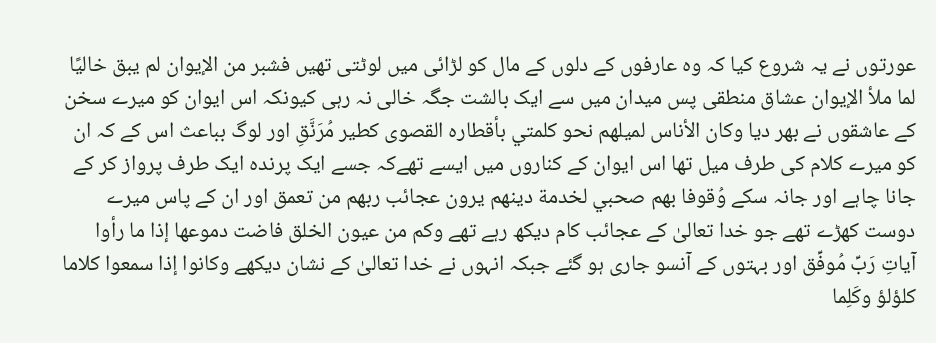عورتوں نے یہ شروع کیا کہ وہ عارفوں کے دلوں کے مال کو لڑائی میں لوٹتی تھیں فشبر من الإيوان لم يبق خاليًا لما ملأ الإيوان عشاق منطقى پس میدان میں سے ایک بالشت جگہ خالی نہ رہی کیونکہ اس ایوان کو میرے سخن کے عاشقوں نے بھر دیا وكان الأناس لميلهم نحو كلمتي بأقطاره القصوى كطير مُرَنَّقِ اور لوگ بباعث اس کے کہ ان کو میرے کلام کی طرف میل تھا اس ایوان کے کناروں میں ایسے تھےکہ جسے ایک پرندہ ایک طرف پرواز کر کے جانا چاہے اور جانہ سکے وُقوفا بهم صحبي لخدمة دينهم يرون عجائب ربهم من تعمق اور ان کے پاس میرے دوست کھڑے تھے جو خدا تعالیٰ کے عجائب کام دیکھ رہے تھے وكم من عيون الخلق فاضت دموعها إذا ما رأوا آياتِ رَبِّ مُوفِّق اور بہتوں کے آنسو جاری ہو گئے جبکہ انہوں نے خدا تعالیٰ کے نشان دیکھے وكانوا إذا سمعوا كلاما كلؤلؤ وكَلِما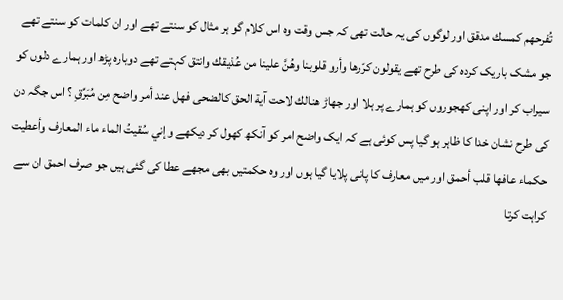تُفرحهم كمسك مدقق اور لوگوں کی یہ حالت تھی کہ جس وقت وہ اس کلام گو ہر مثال کو سنتے تھے اور ان کلمات کو سنتے تھے جو مشک باریک کردہ کی طرح تھے يقولون كرّرها وأرو قلوبنا وهُنَّ علينا من عُذيقك وانتق کہتے تھے دوبارہ پڑھ اور ہمارے دلوں کو سیراب کر اور اپنی کھجوروں کو ہمارے پر ہلا اور جھاڑ هنالك لاحت آية الحق كالضحى فهل عند أمر واضح مِن مُبَرِّقِ ؟ اس جگہ دن کی طرح نشان خدا کا ظاہر ہو گیا پس کوئی ہے کہ ایک واضح امر کو آنکھ کھول کر دیکھے وإني سُقيتُ الماء ماء المعارف وأعطيت حكماء عافها قلب أحمق اور میں معارف کا پانی پلایا گیا ہوں اور وہ حکمتیں بھی مجھے عطا کی گئی ہیں جو صرف احمق ان سے کراہت کرتا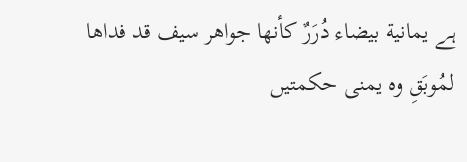ہے يمانية بيضاء دُرَرٌ كأنها جواهر سيف قد فداها لمُوبَقِ وہ یمنی حکمتیں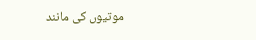موتیوں کی مانند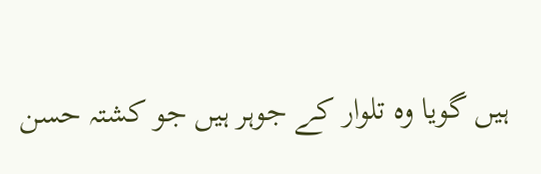ہیں گویا وہ تلوار کے جوہر ہیں جو کشتہ حسن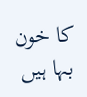کا خون بہا ہیں